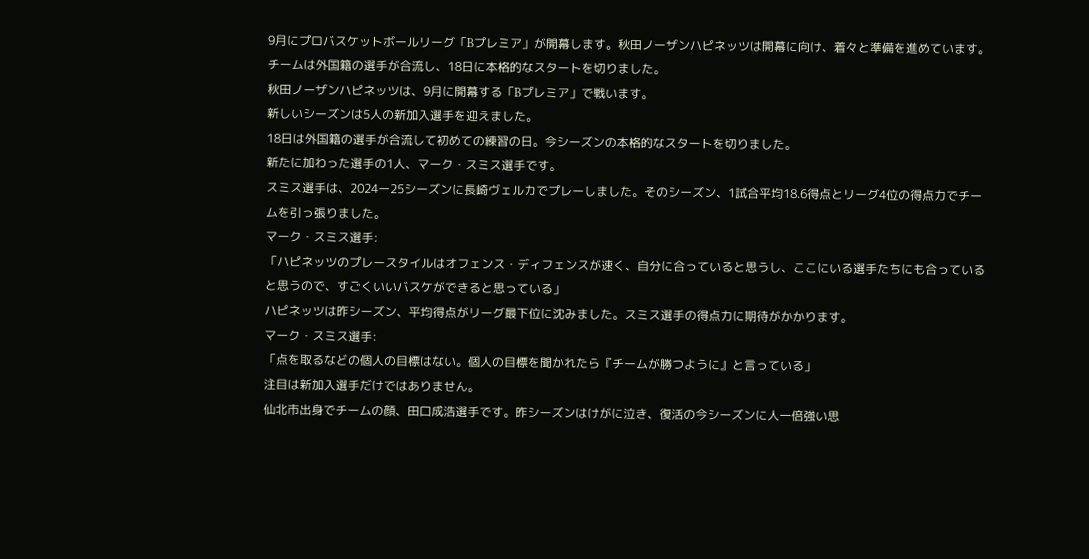9月にプロバスケットボールリーグ「Bプレミア」が開幕します。秋田ノーザンハピネッツは開幕に向け、着々と準備を進めています。チームは外国籍の選手が合流し、18日に本格的なスタートを切りました。
秋田ノーザンハピネッツは、9月に開幕する「Bプレミア」で戦います。
新しいシーズンは5人の新加入選手を迎えました。
18日は外国籍の選手が合流して初めての練習の日。今シーズンの本格的なスタートを切りました。
新たに加わった選手の1人、マーク・スミス選手です。
スミス選手は、2024ー25シーズンに長崎ヴェルカでプレーしました。そのシーズン、1試合平均18.6得点とリーグ4位の得点力でチームを引っ張りました。
マーク・スミス選手:
「ハピネッツのプレースタイルはオフェンス・ディフェンスが速く、自分に合っていると思うし、ここにいる選手たちにも合っていると思うので、すごくいいバスケができると思っている」
ハピネッツは昨シーズン、平均得点がリーグ最下位に沈みました。スミス選手の得点力に期待がかかります。
マーク・スミス選手:
「点を取るなどの個人の目標はない。個人の目標を聞かれたら『チームが勝つように』と言っている」
注目は新加入選手だけではありません。
仙北市出身でチームの顔、田口成浩選手です。昨シーズンはけがに泣き、復活の今シーズンに人一倍強い思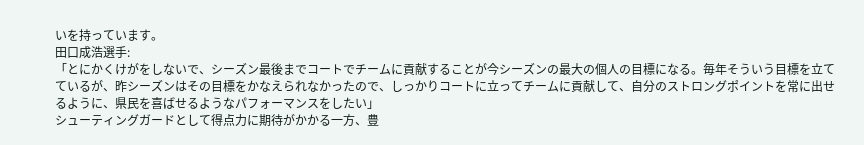いを持っています。
田口成浩選手:
「とにかくけがをしないで、シーズン最後までコートでチームに貢献することが今シーズンの最大の個人の目標になる。毎年そういう目標を立てているが、昨シーズンはその目標をかなえられなかったので、しっかりコートに立ってチームに貢献して、自分のストロングポイントを常に出せるように、県民を喜ばせるようなパフォーマンスをしたい」
シューティングガードとして得点力に期待がかかる一方、豊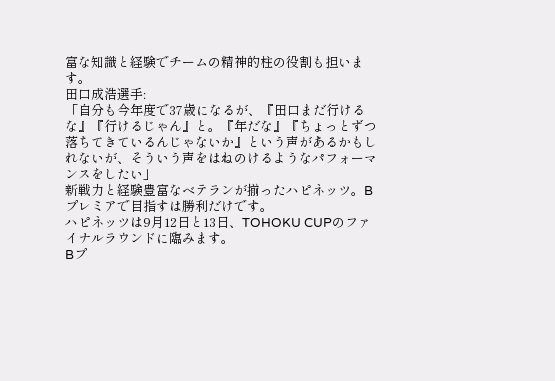富な知識と経験でチームの精神的柱の役割も担います。
田口成浩選手:
「自分も今年度で37歳になるが、『田口まだ行けるな』『行けるじゃん』と。『年だな』『ちょっとずつ落ちてきているんじゃないか』という声があるかもしれないが、そういう声をはねのけるようなパフォーマンスをしたい」
新戦力と経験豊富なベテランが揃ったハピネッツ。Bプレミアで目指すは勝利だけです。
ハピネッツは9月12日と13日、TOHOKU CUPのファイナルラウンドに臨みます。
Bプ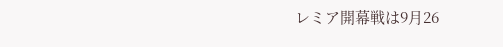レミア開幕戦は9月26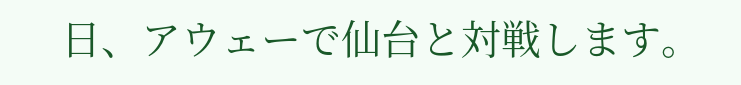日、アウェーで仙台と対戦します。